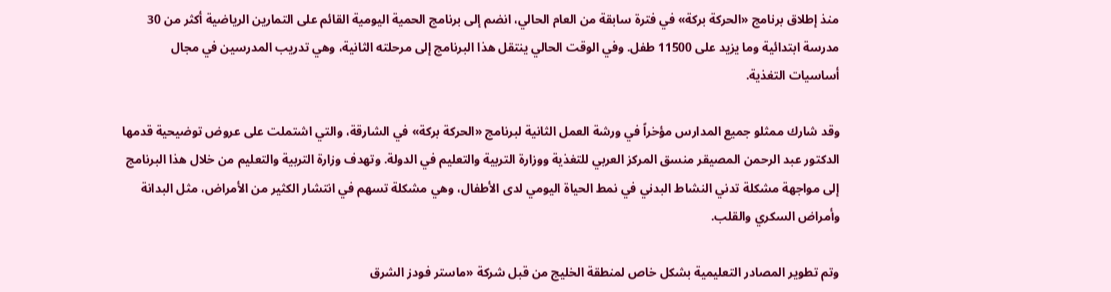منذ إطلاق برنامج «الحركة بركة» في فترة سابقة من العام الحالي، انضم إلى برنامج الحمية اليومية القائم على التمارين الرياضية أكثر من 30 مدرسة ابتدائية وما يزيد على 11500 طفل. وفي الوقت الحالي ينتقل هذا البرنامج إلى مرحلته الثانية، وهي تدريب المدرسين في مجال أساسيات التغذية.

وقد شارك ممثلو جميع المدارس مؤخراً في ورشة العمل الثانية لبرنامج «الحركة بركة» في الشارقة، والتي اشتملت على عروض توضيحية قدمها الدكتور عبد الرحمن المصيقر منسق المركز العربي للتغذية ووزارة التربية والتعليم في الدولة. وتهدف وزارة التربية والتعليم من خلال هذا البرنامج إلى مواجهة مشكلة تدني النشاط البدني في نمط الحياة اليومي لدى الأطفال، وهي مشكلة تسهم في انتشار الكثير من الأمراض، مثل البدانة وأمراض السكري والقلب.

وتم تطوير المصادر التعليمية بشكل خاص لمنطقة الخليج من قبل شركة «ماستر فودز الشرق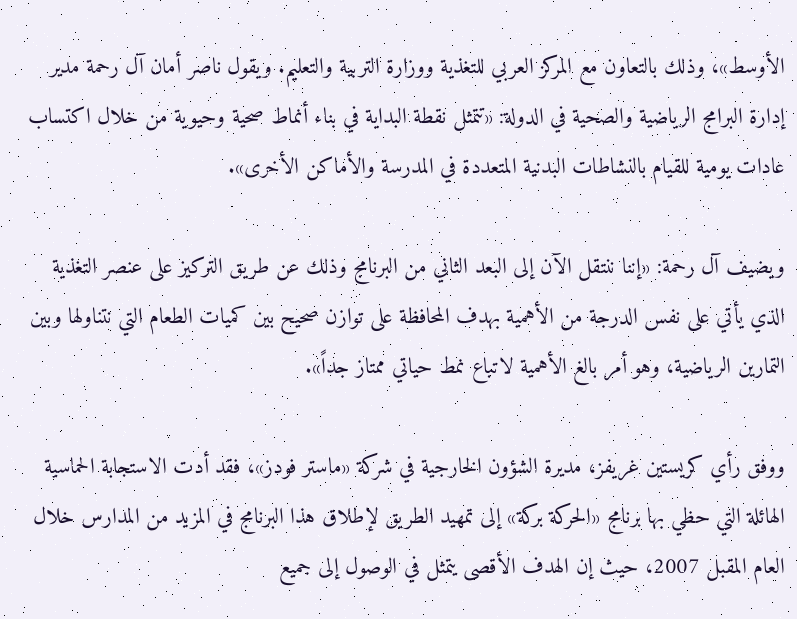الأوسط»، وذلك بالتعاون مع المركز العربي للتغذية ووزارة التربية والتعليم. ويقول ناصر أمان آل رحمة مدير إدارة البرامج الرياضية والصحية في الدولة: «تتمثل نقطة البداية في بناء أنماط صحية وحيوية من خلال اكتساب عادات يومية للقيام بالنشاطات البدنية المتعددة في المدرسة والأماكن الأخرى».

ويضيف آل رحمة: «إننا ننتقل الآن إلى البعد الثاني من البرنامج وذلك عن طريق التركيز على عنصر التغذية الذي يأتي على نفس الدرجة من الأهمية بهدف المحافظة على توازن صحيح بين كميات الطعام التي نتناولها وبين التمارين الرياضية، وهو أمر بالغ الأهمية لاتباع نمط حياتي ممتاز جداً».

ووفق رأي كريستين غريفز، مديرة الشؤون الخارجية في شركة «ماستر فودز»، فقد أدت الاستجابة الحماسية الهائلة التي حظي بها برنامج «الحركة بركة» إلى تمهيد الطريق لإطلاق هذا البرنامج في المزيد من المدارس خلال العام المقبل 2007، حيث إن الهدف الأقصى يتمثل في الوصول إلى جميع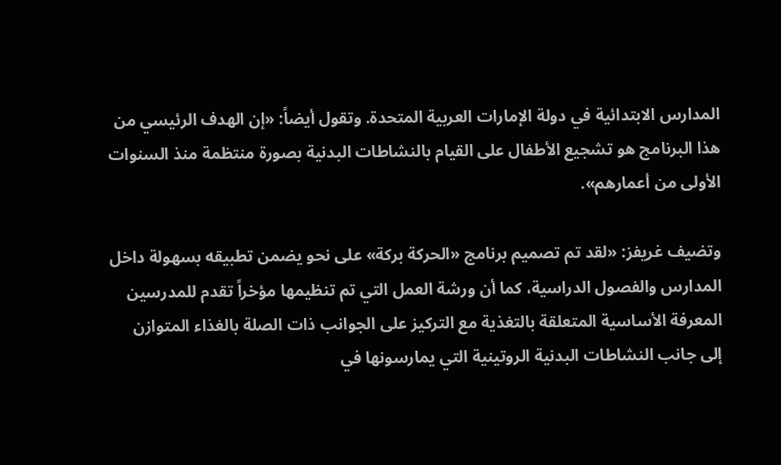المدارس الابتدائية في دولة الإمارات العربية المتحدة. وتقول أيضاً: «إن الهدف الرئيسي من هذا البرنامج هو تشجيع الأطفال على القيام بالنشاطات البدنية بصورة منتظمة منذ السنوات الأولى من أعمارهم».

وتضيف غريفز: «لقد تم تصميم برنامج «الحركة بركة» على نحو يضمن تطبيقه بسهولة داخل المدارس والفصول الدراسية، كما أن ورشة العمل التي تم تنظيمها مؤخراً تقدم للمدرسين المعرفة الأساسية المتعلقة بالتغذية مع التركيز على الجوانب ذات الصلة بالغذاء المتوازن إلى جانب النشاطات البدنية الروتينية التي يمارسونها في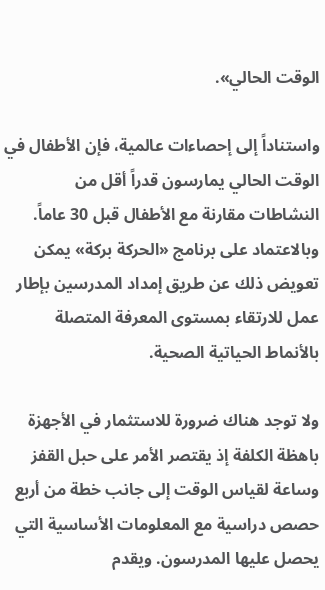الوقت الحالي».

واستناداً إلى إحصاءات عالمية، فإن الأطفال في الوقت الحالي يمارسون قدراً أقل من النشاطات مقارنة مع الأطفال قبل 30 عاماً. وبالاعتماد على برنامج «الحركة بركة» يمكن تعويض ذلك عن طريق إمداد المدرسين بإطار عمل للارتقاء بمستوى المعرفة المتصلة بالأنماط الحياتية الصحية.

ولا توجد هناك ضرورة للاستثمار في الأجهزة باهظة الكلفة إذ يقتصر الأمر على حبل القفز وساعة لقياس الوقت إلى جانب خطة من أربع حصص دراسية مع المعلومات الأساسية التي يحصل عليها المدرسون. ويقدم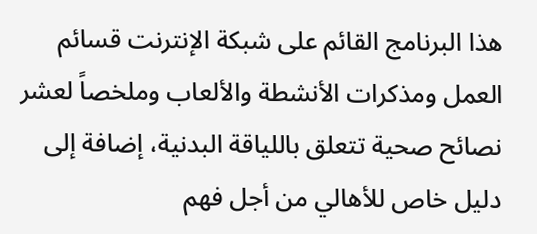هذا البرنامج القائم على شبكة الإنترنت قسائم العمل ومذكرات الأنشطة والألعاب وملخصاً لعشر نصائح صحية تتعلق باللياقة البدنية، إضافة إلى دليل خاص للأهالي من أجل فهم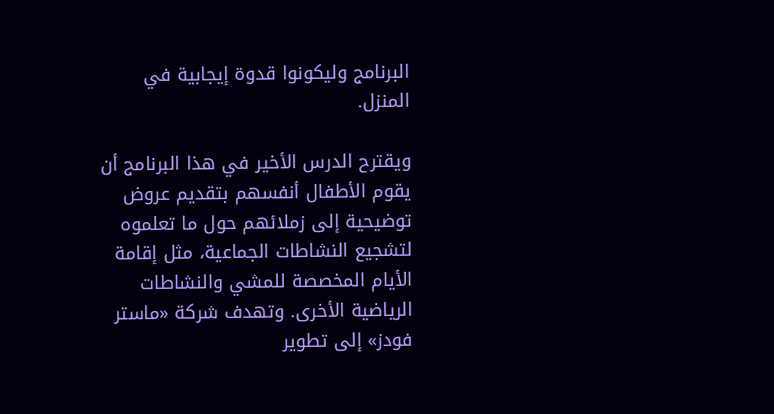البرنامج وليكونوا قدوة إيجابية في المنزل.

ويقترح الدرس الأخير في هذا البرنامج أن يقوم الأطفال أنفسهم بتقديم عروض توضيحية إلى زملائهم حول ما تعلموه لتشجيع النشاطات الجماعية، مثل إقامة الأيام المخصصة للمشي والنشاطات الرياضية الأخرى. وتهدف شركة «ماستر فودز» إلى تطوير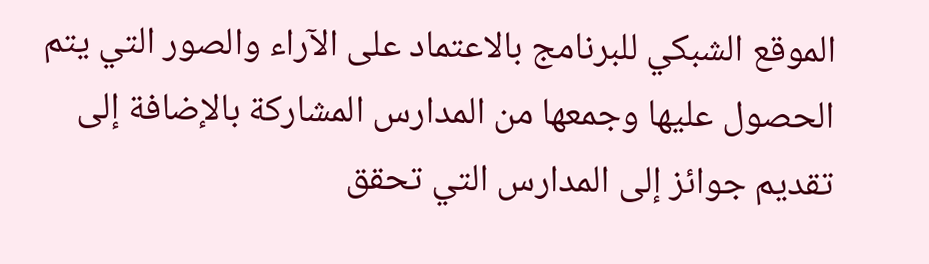الموقع الشبكي للبرنامج بالاعتماد على الآراء والصور التي يتم الحصول عليها وجمعها من المدارس المشاركة بالإضافة إلى تقديم جوائز إلى المدارس التي تحقق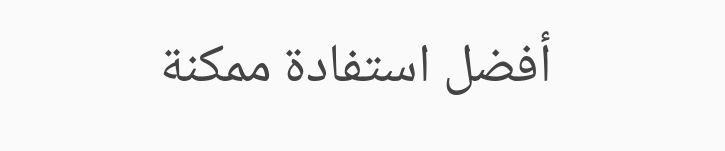أفضل استفادة ممكنة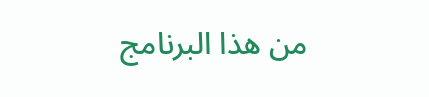من هذا البرنامج